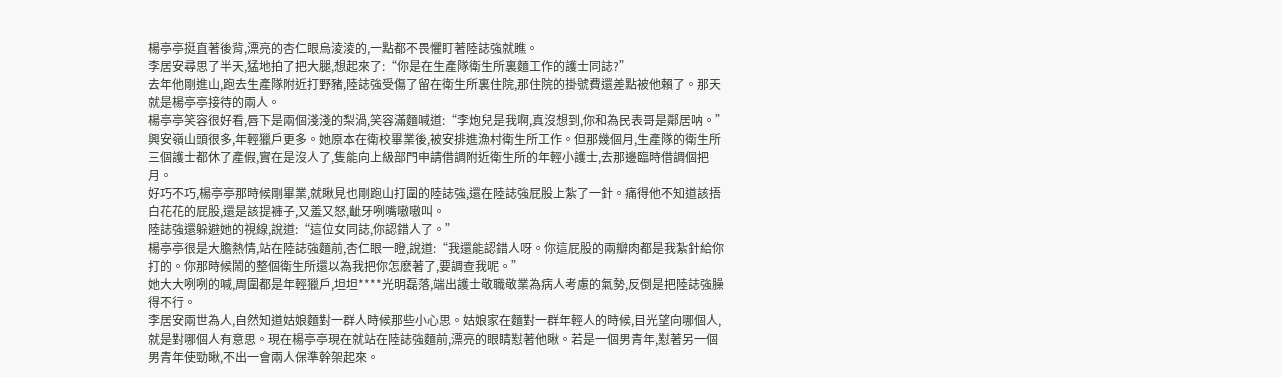楊亭亭挺直著後背,漂亮的杏仁眼烏淩淩的,一點都不畏懼盯著陸誌強就瞧。
李居安尋思了半天,猛地拍了把大腿,想起來了:“你是在生產隊衛生所裏麵工作的護士同誌?”
去年他剛進山,跑去生產隊附近打野豬,陸誌強受傷了留在衛生所裏住院,那住院的掛號費還差點被他賴了。那天就是楊亭亭接待的兩人。
楊亭亭笑容很好看,唇下是兩個淺淺的梨渦,笑容滿麵喊道:“李炮兒是我啊,真沒想到,你和為民表哥是鄰居呐。”
興安嶺山頭很多,年輕獵戶更多。她原本在衛校畢業後,被安排進漁村衛生所工作。但那幾個月,生產隊的衛生所三個護士都休了產假,實在是沒人了,隻能向上級部門申請借調附近衛生所的年輕小護士,去那邊臨時借調個把月。
好巧不巧,楊亭亭那時候剛畢業,就瞅見也剛跑山打圍的陸誌強,還在陸誌強屁股上紮了一針。痛得他不知道該捂白花花的屁股,還是該提褲子,又羞又怒,齜牙咧嘴嗷嗷叫。
陸誌強還躲避她的視線,說道:“這位女同誌,你認錯人了。”
楊亭亭很是大膽熱情,站在陸誌強麵前,杏仁眼一瞪,說道:“我還能認錯人呀。你這屁股的兩瓣肉都是我紮針給你打的。你那時候鬧的整個衛生所還以為我把你怎麽著了,要調查我呢。”
她大大咧咧的喊,周圍都是年輕獵戶,坦坦****光明磊落,端出護士敬職敬業為病人考慮的氣勢,反倒是把陸誌強臊得不行。
李居安兩世為人,自然知道姑娘麵對一群人時候那些小心思。姑娘家在麵對一群年輕人的時候,目光望向哪個人,就是對哪個人有意思。現在楊亭亭現在就站在陸誌強麵前,漂亮的眼睛懟著他瞅。若是一個男青年,懟著另一個男青年使勁瞅,不出一會兩人保準幹架起來。